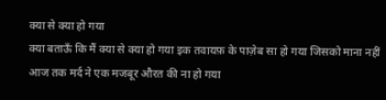क्या से क्या हो गया
क्या बताऊँ कि मैं क्या से क्या हो गया इक तवायफ़ के पाज़ेब सा हो गया जिसको माना नहीं आज तक मर्द ने एक मजबूर औरत की ना हो गया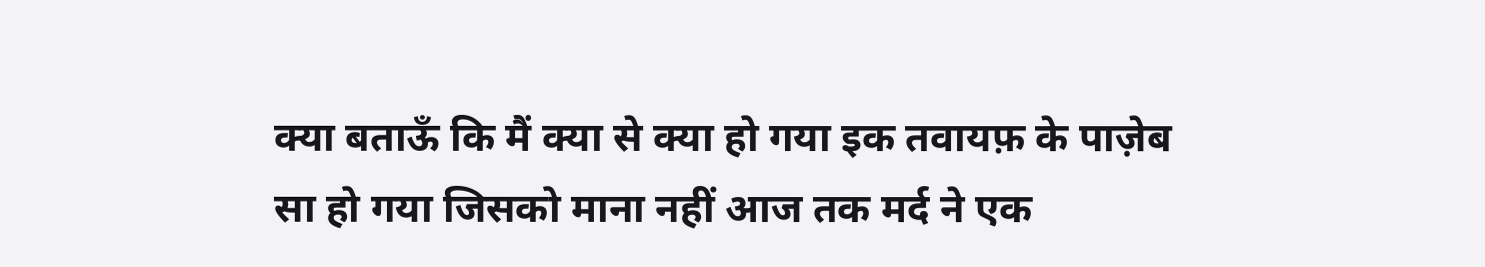क्या बताऊँ कि मैं क्या से क्या हो गया इक तवायफ़ के पाज़ेब सा हो गया जिसको माना नहीं आज तक मर्द ने एक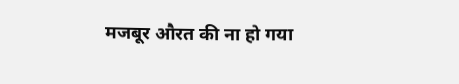मजबूर औरत की ना हो गया